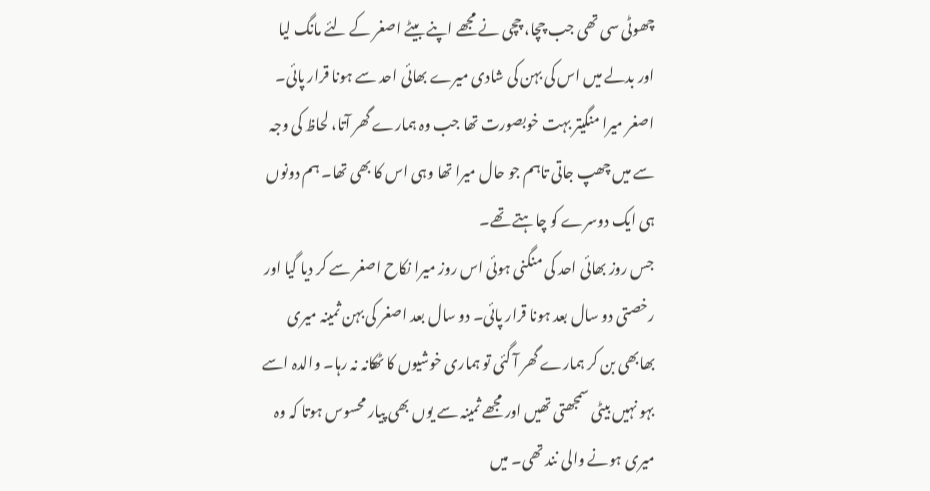چھوٹی سی تھی جب چچا، چچی نے مجھے اپنے بیٹے اصغر کے لئے مانگ لیا اور بدلے میں اس کی بہن کی شادی میرے بھائی احد سے ہونا قرار پائی۔ اصغر میرا منگیتر بہت خوبصورت تھا جب وہ ہمارے گھر آتا، لحاظ کی وجہ سے میں چھپ جاتی تاہم جو حال میرا تھا وہی اس کا بھی تھا۔ ہم دونوں ہی ایک دوسرے کو چاہتے تھے۔
جس روز بھائی احد کی منگنی ہوئی اس روز میرا نکاح اصغر سے کر دیا گیا اور رخصتی دو سال بعد ہونا قرار پائی۔ دو سال بعد اصغر کی بہن ثمینہ میری بھابھی بن کر ہمارے گھر آ گئی تو ہماری خوشیوں کا ٹھکانہ نہ رہا۔ والدہ اسے بہو نہیں بیٹی سمجھتی تھیں اور مجھے ثمینہ سے یوں بھی پیار محسوس ہوتا کہ وہ میری ہونے والی نند تھی۔ میں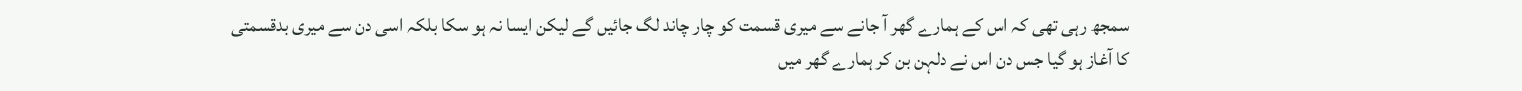سمجھ رہی تھی کہ اس کے ہمارے گھر آ جانے سے میری قسمت کو چار چاند لگ جائیں گے لیکن ایسا نہ ہو سکا بلکہ اسی دن سے میری بدقسمتی کا آغاز ہو گیا جس دن اس نے دلہن بن کر ہمارے گھر میں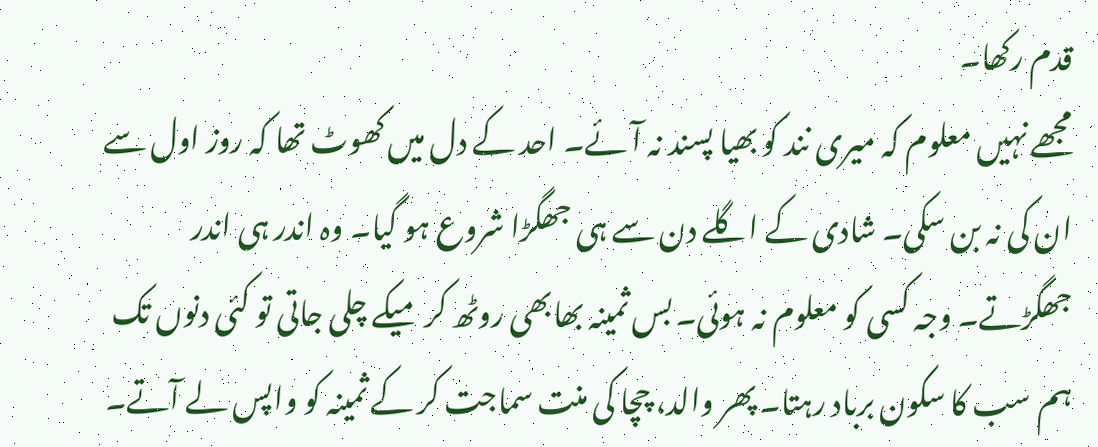قدم رکھا۔
مجھے نہیں معلوم کہ میری نند کو بھیا پسند نہ آئے۔ احد کے دل میں کھوٹ تھا کہ روز اول سے ان کی نہ بن سکی۔ شادی کے اگلے دن سے ہی جھگڑا شروع ہو گیا۔ وہ اندر ہی اندر جھگڑتے۔ وجہ کسی کو معلوم نہ ہوئی۔ بس ثمینہ بھابھی روٹھ کر میکے چلی جاتی تو کئی دنوں تک ہم سب کا سکون برباد رہتا۔ پھر والد، چچا کی منت سماجت کر کے ثمینہ کو واپس لے آتے۔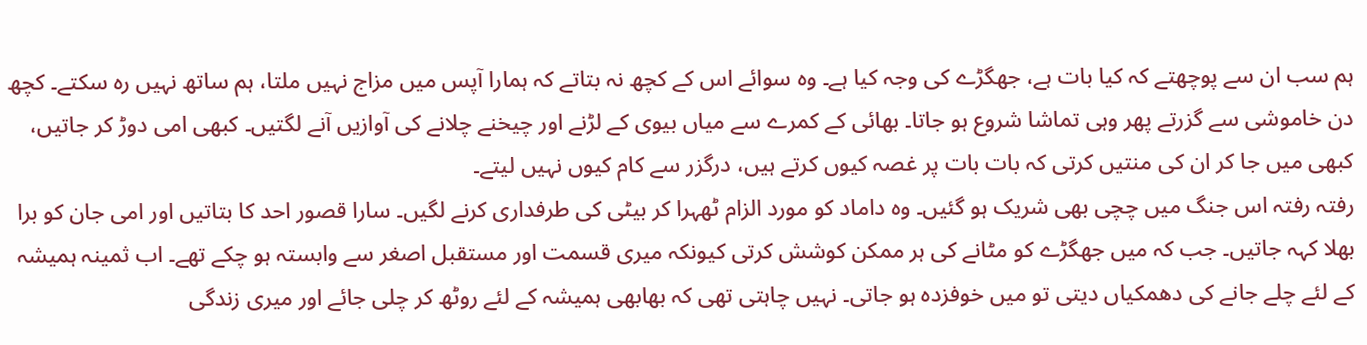ہم سب ان سے پوچھتے کہ کیا بات ہے، جھگڑے کی وجہ کیا ہے۔ وہ سوائے اس کے کچھ نہ بتاتے کہ ہمارا آپس میں مزاج نہیں ملتا، ہم ساتھ نہیں رہ سکتے۔ کچھ دن خاموشی سے گزرتے پھر وہی تماشا شروع ہو جاتا۔ بھائی کے کمرے سے میاں بیوی کے لڑنے اور چیخنے چلانے کی آوازیں آنے لگتیں۔ کبھی امی دوڑ کر جاتیں، کبھی میں جا کر ان کی منتیں کرتی کہ بات بات پر غصہ کیوں کرتے ہیں، درگزر سے کام کیوں نہیں لیتے۔
رفتہ رفتہ اس جنگ میں چچی بھی شریک ہو گئیں۔ وہ داماد کو مورد الزام ٹھہرا کر بیٹی کی طرفداری کرنے لگیں۔ سارا قصور احد کا بتاتیں اور امی جان کو برا بھلا کہہ جاتیں۔ جب کہ میں جھگڑے کو مٹانے کی ہر ممکن کوشش کرتی کیونکہ میری قسمت اور مستقبل اصغر سے وابستہ ہو چکے تھے۔ اب ثمینہ ہمیشہ کے لئے چلے جانے کی دھمکیاں دیتی تو میں خوفزدہ ہو جاتی۔ نہیں چاہتی تھی کہ بھابھی ہمیشہ کے لئے روٹھ کر چلی جائے اور میری زندگی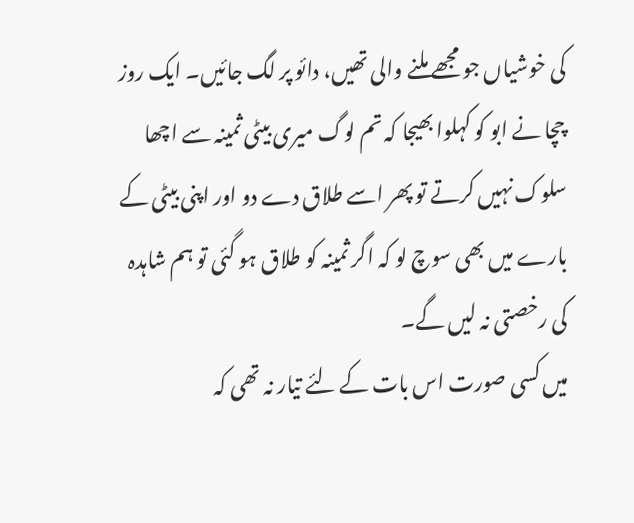کی خوشیاں جو مجھے ملنے والی تھیں، دائو پر لگ جائیں۔ ایک روز چچا نے ابو کو کہلوا بھیجا کہ تم لوگ میری بیٹی ثمینہ سے اچھا سلوک نہیں کرتے تو پھر اسے طلاق دے دو اور اپنی بیٹی کے بارے میں بھی سوچ لو کہ اگر ثمینہ کو طلاق ہو گئی تو ہم شاہدہ کی رخصتی نہ لیں گے۔
میں کسی صورت اس بات کے لئے تیار نہ تھی کہ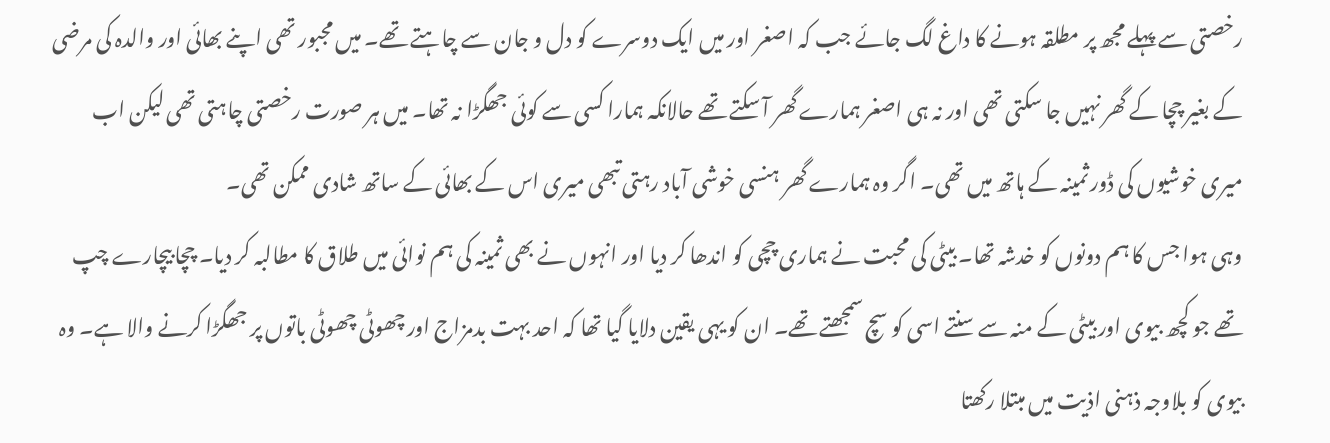رخصتی سے پہلے مجھ پر مطلقہ ہونے کا داغ لگ جائے جب کہ اصغر اور میں ایک دوسرے کو دل و جان سے چاہتے تھے۔ میں مجبور تھی اپنے بھائی اور والدہ کی مرضی کے بغیر چچا کے گھر نہیں جا سکتی تھی اور نہ ہی اصغر ہمارے گھر آ سکتے تھے حالانکہ ہمارا کسی سے کوئی جھگڑا نہ تھا۔ میں ہر صورت رخصتی چاہتی تھی لیکن اب میری خوشیوں کی ڈور ثمینہ کے ہاتھ میں تھی۔ اگر وہ ہمارے گھر ہنسی خوشی آباد رہتی تبھی میری اس کے بھائی کے ساتھ شادی ممکن تھی۔
وہی ہوا جس کا ہم دونوں کو خدشہ تھا۔ بیٹی کی محبت نے ہماری چچی کو اندھا کر دیا اور انہوں نے بھی ثمینہ کی ہم نوائی میں طلاق کا مطالبہ کر دیا۔ چچا بیچارے چپ تھے جو کچھ بیوی اور بیٹی کے منہ سے سنتے اسی کو سچ سمجھتے تھے۔ ان کو یہی یقین دلایا گیا تھا کہ احد بہت بدمزاج اور چھوٹی چھوٹی باتوں پر جھگڑا کرنے والا ہے۔ وہ بیوی کو بلاوجہ ذہنی اذیت میں مبتلا رکھتا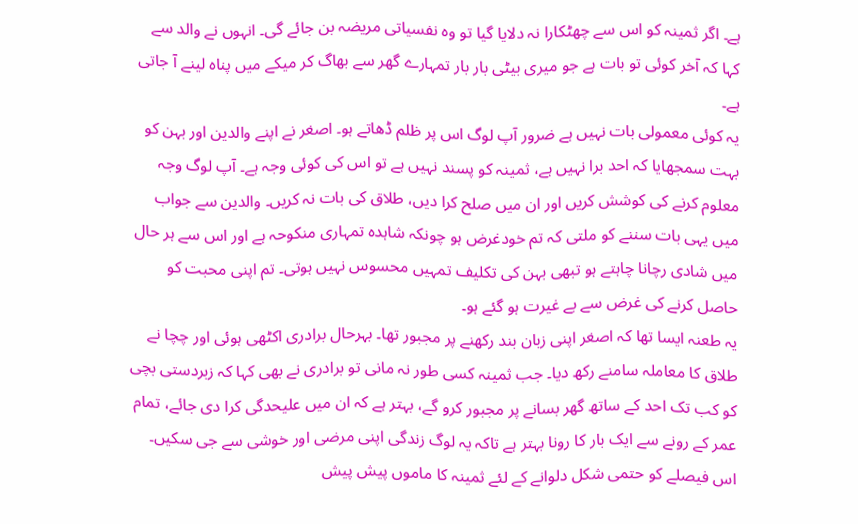ہے۔ اگر ثمینہ کو اس سے چھٹکارا نہ دلایا گیا تو وہ نفسیاتی مریضہ بن جائے گی۔ انہوں نے والد سے کہا کہ آخر کوئی تو بات ہے جو میری بیٹی بار بار تمہارے گھر سے بھاگ کر میکے میں پناہ لینے آ جاتی ہے۔
یہ کوئی معمولی بات نہیں ہے ضرور آپ لوگ اس پر ظلم ڈھاتے ہو۔ اصغر نے اپنے والدین اور بہن کو بہت سمجھایا کہ احد برا نہیں ہے، ثمینہ کو پسند نہیں ہے تو اس کی کوئی وجہ ہے۔ آپ لوگ وجہ معلوم کرنے کی کوشش کریں اور ان میں صلح کرا دیں، طلاق کی بات نہ کریں۔ والدین سے جواب میں یہی بات سننے کو ملتی کہ تم خودغرض ہو چونکہ شاہدہ تمہاری منکوحہ ہے اور اس سے ہر حال میں شادی رچانا چاہتے ہو تبھی بہن کی تکلیف تمہیں محسوس نہیں ہوتی۔ تم اپنی محبت کو حاصل کرنے کی غرض سے بے غیرت ہو گئے ہو۔
یہ طعنہ ایسا تھا کہ اصغر اپنی زبان بند رکھنے پر مجبور تھا۔ بہرحال برادری اکٹھی ہوئی اور چچا نے طلاق کا معاملہ سامنے رکھ دیا۔ جب ثمینہ کسی طور نہ مانی تو برادری نے بھی کہا کہ زبردستی بچی کو کب تک احد کے ساتھ گھر بسانے پر مجبور کرو گے، بہتر ہے کہ ان میں علیحدگی کرا دی جائے، تمام عمر کے رونے سے ایک بار کا رونا بہتر ہے تاکہ یہ لوگ زندگی اپنی مرضی اور خوشی سے جی سکیں۔ اس فیصلے کو حتمی شکل دلوانے کے لئے ثمینہ کا ماموں پیش پیش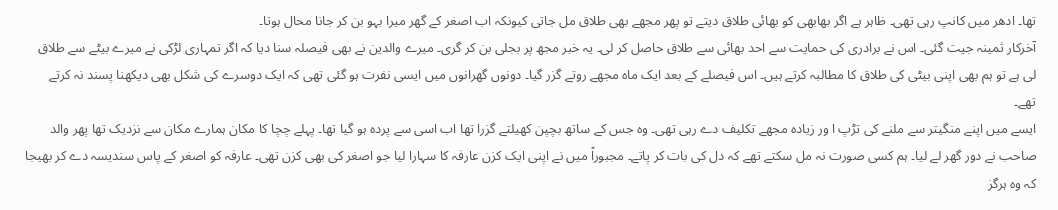تھا۔ ادھر میں کانپ رہی تھی۔ ظاہر ہے اگر بھابھی کو بھائی طلاق دیتے تو پھر مجھے بھی طلاق مل جاتی کیونکہ اب اصغر کے گھر میرا بہو بن کر جانا محال ہوتا۔
آخرکار ثمینہ جیت گئی۔ اس نے برادری کی حمایت سے احد بھائی سے طلاق حاصل کر لی۔ یہ خبر مجھ پر بجلی بن کر گری۔ میرے والدین نے بھی فیصلہ سنا دیا کہ اگر تمہاری لڑکی نے میرے بیٹے سے طلاق لی ہے تو ہم بھی اپنی بیٹی کی طلاق کا مطالبہ کرتے ہیں۔ اس فیصلے کے بعد ایک ماہ مجھے روتے گزر گیا۔ دونوں گھرانوں میں ایسی نفرت ہو گئی تھی کہ ایک دوسرے کی شکل بھی دیکھنا پسند نہ کرتے تھے۔
ایسے میں اپنے منگیتر سے ملنے کی تڑپ ا ور زیادہ مجھے تکلیف دے رہی تھی۔ وہ جس کے ساتھ بچپن کھیلتے گزرا تھا اب اسی سے پردہ ہو گیا تھا۔ پہلے چچا کا مکان ہمارے مکان سے نزدیک تھا پھر والد صاحب نے دور گھر لے لیا۔ ہم کسی صورت نہ مل سکتے تھے کہ دل کی بات کر پاتے۔ مجبوراً میں نے اپنی ایک کزن عارفہ کا سہارا لیا جو اصغر کی بھی کزن تھی۔ عارفہ کو اصغر کے پاس سندیسہ دے کر بھیجا کہ وہ ہرگز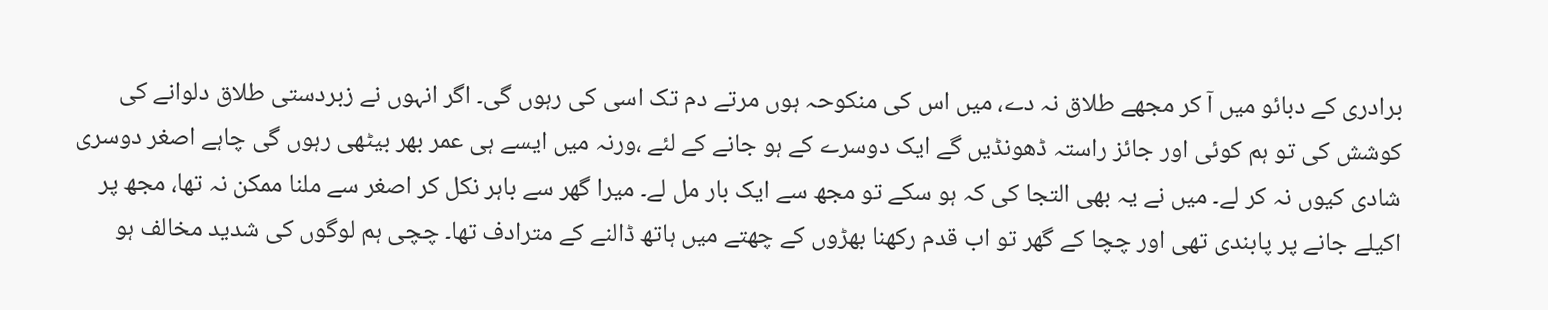برادری کے دبائو میں آ کر مجھے طلاق نہ دے، میں اس کی منکوحہ ہوں مرتے دم تک اسی کی رہوں گی۔ اگر انہوں نے زبردستی طلاق دلوانے کی کوشش کی تو ہم کوئی اور جائز راستہ ڈھونڈیں گے ایک دوسرے کے ہو جانے کے لئے ،ورنہ میں ایسے ہی عمر بھر بیٹھی رہوں گی چاہے اصغر دوسری شادی کیوں نہ کر لے۔ میں نے یہ بھی التجا کی کہ ہو سکے تو مجھ سے ایک بار مل لے۔ میرا گھر سے باہر نکل کر اصغر سے ملنا ممکن نہ تھا، مجھ پر اکیلے جانے پر پابندی تھی اور چچا کے گھر تو اب قدم رکھنا بھڑوں کے چھتے میں ہاتھ ڈالنے کے مترادف تھا۔ چچی ہم لوگوں کی شدید مخالف ہو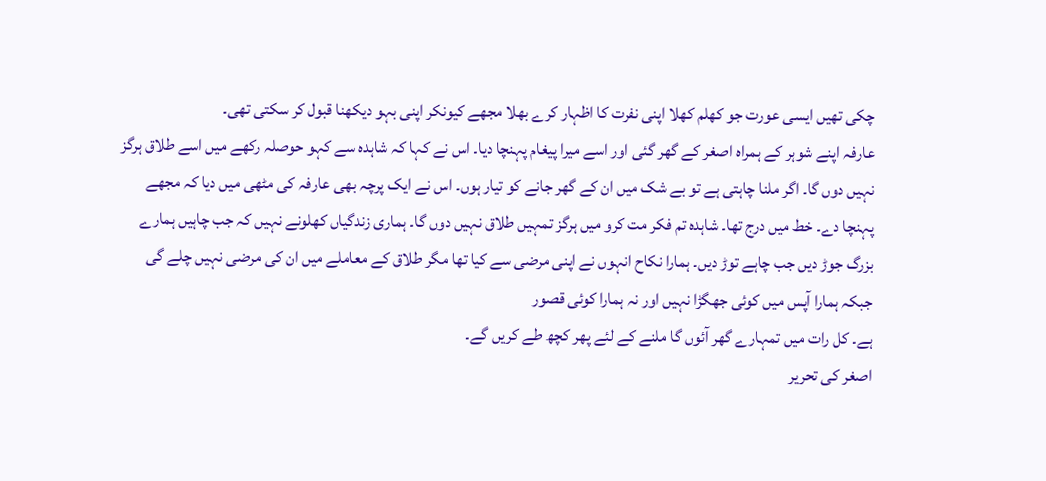چکی تھیں ایسی عورت جو کھلم کھلا اپنی نفرت کا اظہار کرے بھلا مجھے کیونکر اپنی بہو دیکھنا قبول کر سکتی تھی۔
عارفہ اپنے شوہر کے ہمراہ اصغر کے گھر گئی اور اسے میرا پیغام پہنچا دیا۔ اس نے کہا کہ شاہدہ سے کہو حوصلہ رکھے میں اسے طلاق ہرگز نہیں دوں گا۔ اگر ملنا چاہتی ہے تو بے شک میں ان کے گھر جانے کو تیار ہوں۔ اس نے ایک پرچہ بھی عارفہ کی مٹھی میں دیا کہ مجھے پہنچا دے۔ خط میں درج تھا۔ شاہدہ تم فکر مت کرو میں ہرگز تمہیں طلاق نہیں دوں گا۔ ہماری زندگیاں کھلونے نہیں کہ جب چاہیں ہمارے بزرگ جوڑ دیں جب چاہے توڑ دیں۔ ہمارا نکاح انہوں نے اپنی مرضی سے کیا تھا مگر طلاق کے معاملے میں ان کی مرضی نہیں چلے گی جبکہ ہمارا آپس میں کوئی جھگڑا نہیں اور نہ ہمارا کوئی قصور
ہے۔ کل رات میں تمہارے گھر آئوں گا ملنے کے لئے پھر کچھ طے کریں گے۔
اصغر کی تحریر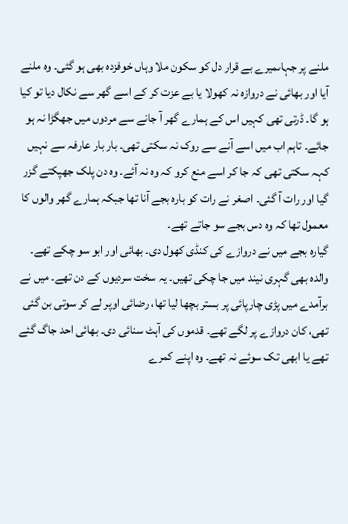ملنے پر جہاںمیرے بے قرار دل کو سکون ملا وہاں خوفزدہ بھی ہو گئی۔ وہ ملنے آیا اور بھائی نے دروازہ نہ کھولا یا بے عزت کر کے اسے گھر سے نکال دیا تو کیا ہو گا۔ ڈرتی تھی کہیں اس کے ہمارے گھر آ جانے سے مردوں میں جھگڑا نہ ہو جائے۔ تاہم اب میں اسے آنے سے روک نہ سکتی تھی۔ بار بار عارفہ سے نہیں کہہ سکتی تھی کہ جا کر اسے منع کرو کہ وہ نہ آئے۔ وہ دن پلک جھپکتے گزر گیا اور رات آ گئی۔ اصغر نے رات کو بارہ بجے آنا تھا جبکہ ہمارے گھر والوں کا معمول تھا کہ وہ دس بجے سو جاتے تھے۔
گیارہ بجے میں نے دروازے کی کنڈی کھول دی۔ بھائی اور ابو سو چکے تھے۔ والدہ بھی گہری نیند میں جا چکی تھیں۔ یہ سخت سردیوں کے دن تھے۔ میں نے برآمدے میں پڑی چارپائی پر بستر بچھا لیا تھا، رضائی اوپر لے کر سوتی بن گئی تھی، کان دروازے پر لگے تھے۔ قدموں کی آہٹ سنائی دی۔ بھائی احد جاگ گئے تھے یا ابھی تک سوئے نہ تھے۔ وہ اپنے کمرے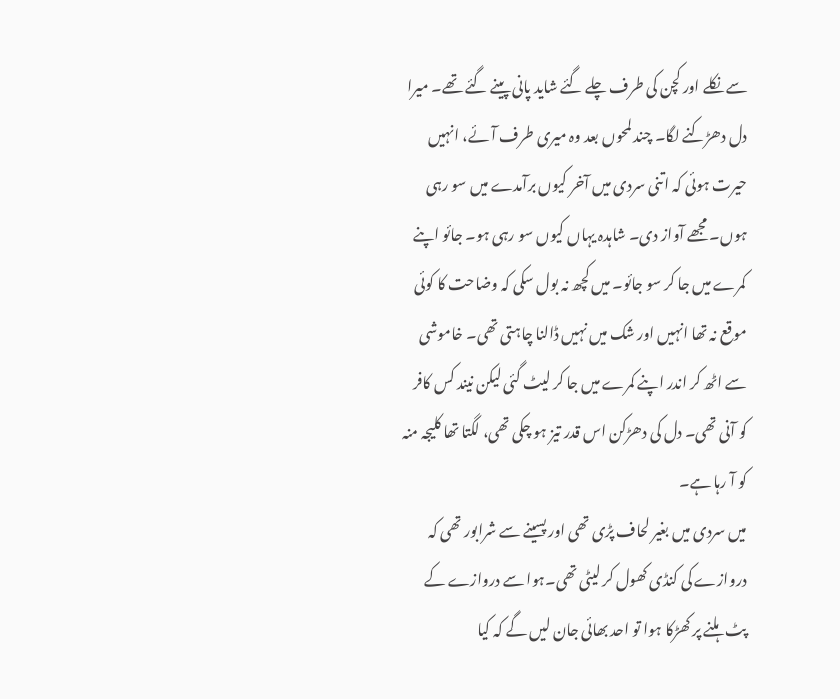سے نکلے اور کچن کی طرف چلے گئے شاید پانی پینے گئے تھے۔ میرا دل دھڑکنے لگا۔ چند لمحوں بعد وہ میری طرف آئے، انہیں حیرت ہوئی کہ اتنی سردی میں آخر کیوں برآمدے میں سو رہی ہوں۔ مجھے آواز دی۔ شاہدہ یہاں کیوں سو رہی ہو۔ جائو اپنے کمرے میں جا کر سو جائو۔ میں کچھ نہ بول سکی کہ وضاحت کا کوئی موقع نہ تھا انہیں اور شک میں نہیں ڈالنا چاہتی تھی۔ خاموشی سے اٹھ کر اندر اپنے کمرے میں جا کر لیٹ گئی لیکن نیند کس کافر کو آنی تھی۔ دل کی دھڑکن اس قدر تیز ہو چکی تھی، لگتا تھا کلیجہ منہ کو آ رہا ہے۔
میں سردی میں بغیر لحاف پڑی تھی اور پسینے سے شرابور تھی کہ دروازے کی کنڈی کھول کر لیٹی تھی۔ہوا سے دروازے کے پٹ ہلنے پر کھڑکا ہوا تو احد بھائی جان لیں گے کہ کیا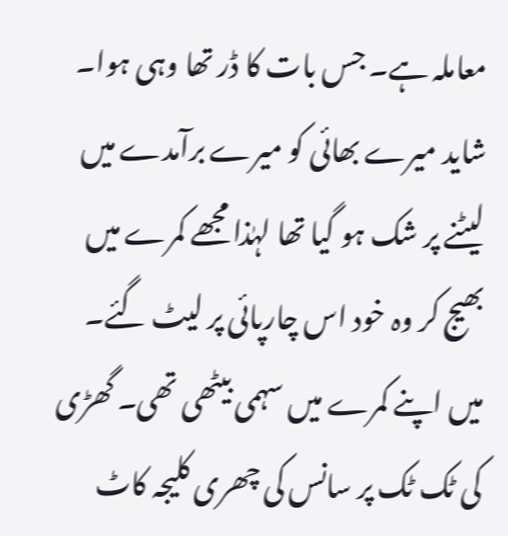معاملہ ہے۔ جس بات کا ڈر تھا وہی ہوا۔ شاید میرے بھائی کو میرے برآمدے میں لیٹنے پر شک ہو گیا تھا لہٰذا مجھے کمرے میں بھیج کر وہ خود اس چارپائی پر لیٹ گئے۔ میں اپنے کمرے میں سہمی بیٹھی تھی۔ گھڑی کی ٹک ٹک پر سانس کی چھری کلیجہ کاٹ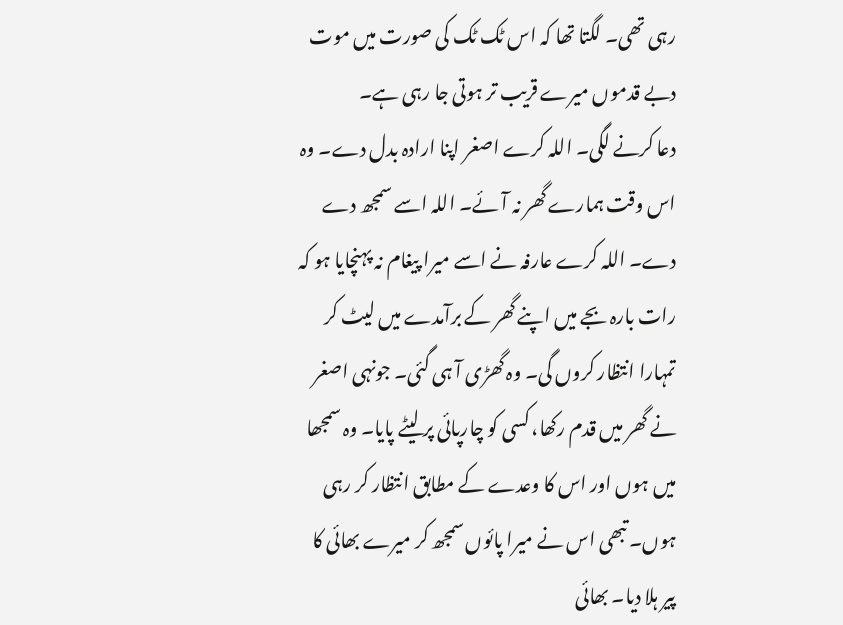رہی تھی۔ لگتا تھا کہ اس ٹک ٹک کی صورت میں موت دبے قدموں میرے قریب تر ہوتی جا رہی ہے۔
دعا کرنے لگی۔ اللہ کرے اصغر اپنا ارادہ بدل دے۔ وہ اس وقت ہمارے گھر نہ آئے۔ اللہ اسے سمجھ دے دے۔ اللہ کرے عارفہ نے اسے میرا پیغام نہ پہنچایا ہو کہ رات بارہ بجے میں اپنے گھر کے برآمدے میں لیٹ کر تمہارا انتظار کروں گی۔ وہ گھڑی آ ہی گئی۔ جونہی اصغر نے گھر میں قدم رکھا، کسی کو چارپائی پر لیٹے پایا۔ وہ سمجھا میں ہوں اور اس کا وعدے کے مطابق انتظار کر رہی ہوں۔ تبھی اس نے میرا پائوں سمجھ کر میرے بھائی کا پیر ہلا دیا۔ بھائی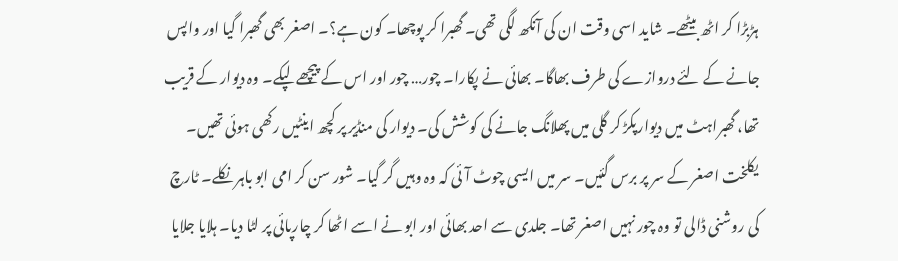ہڑبڑا کر اٹھ بیٹھے۔ شاید اسی وقت ان کی آنکھ لگی تھی۔ گھبرا کر پوچھا۔ کون ہے؟۔ اصغر بھی گھبرا گیا اور واپس جانے کے لئے دروازے کی طرف بھاگا۔ بھائی نے پکارا۔ چور… چور اور اس کے پیچھے لپکے۔ وہ دیوار کے قریب تھا، گھبراہٹ میں دیوارپکڑ کر گلی میں پھلانگ جانے کی کوشش کی۔ دیوار کی منڈیر پر کچھ اینٹیں رکھی ہوئی تھیں۔ یکلخت اصغر کے سر پر برس گئیں۔ سر میں ایسی چوٹ آئی کہ وہ وہیں گر گیا۔ شور سن کر امی ابو باہر نکلے۔ ٹارچ کی روشنی ڈالی تو وہ چور نہیں اصغر تھا۔ جلدی سے احد بھائی اور ابو نے اسے اٹھا کر چارپائی پر لٹا دیا۔ ہلایا جلایا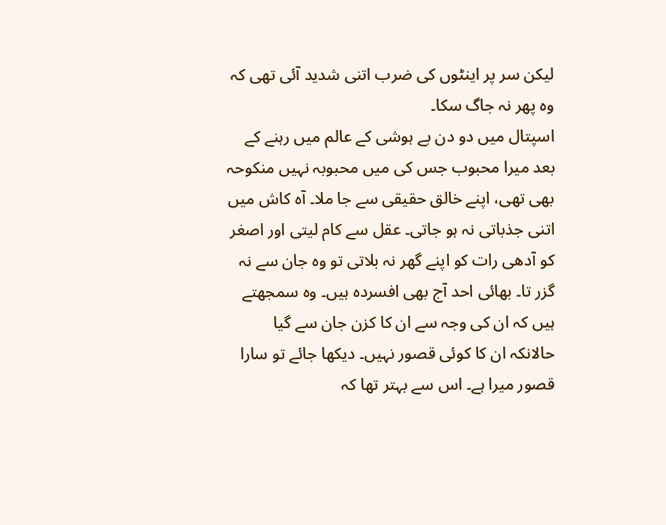لیکن سر پر اینٹوں کی ضرب اتنی شدید آئی تھی کہ وہ پھر نہ جاگ سکا۔
اسپتال میں دو دن بے ہوشی کے عالم میں رہنے کے بعد میرا محبوب جس کی میں محبوبہ نہیں منکوحہ بھی تھی، اپنے خالق حقیقی سے جا ملا۔ آہ کاش میں اتنی جذباتی نہ ہو جاتی۔ عقل سے کام لیتی اور اصغر کو آدھی رات کو اپنے گھر نہ بلاتی تو وہ جان سے نہ گزر تا۔ بھائی احد آج بھی افسردہ ہیں۔ وہ سمجھتے ہیں کہ ان کی وجہ سے ان کا کزن جان سے گیا حالانکہ ان کا کوئی قصور نہیں۔ دیکھا جائے تو سارا قصور میرا ہے۔ اس سے بہتر تھا کہ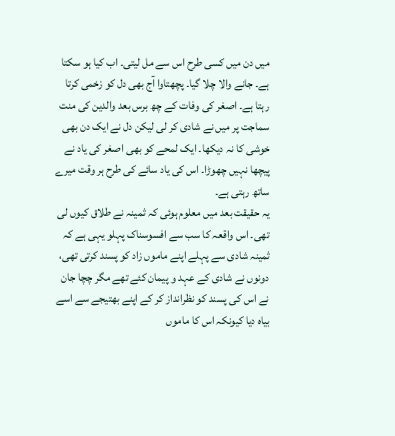میں دن میں کسی طرح اس سے مل لیتی۔ اب کیا ہو سکتا ہے۔ جانے والا چلا گیا۔ پچھتاوا آج بھی دل کو زخمی کرتا رہتا ہے۔ اصغر کی وفات کے چھ برس بعد والدین کی منت سماجت پر میں نے شادی کر لی لیکن دل نے ایک دن بھی خوشی کا نہ دیکھا۔ ایک لمحے کو بھی اصغر کی یاد نے پیچھا نہیں چھوڑا۔ اس کی یاد سائے کی طرح ہر وقت میرے ساتھ رہتی ہے۔
یہ حقیقت بعد میں معلوم ہوئی کہ ثمینہ نے طلاق کیوں لی تھی۔ اس واقعہ کا سب سے افسوسناک پہلو یہی ہے کہ ثمینہ شادی سے پہلے اپنے ماموں زاد کو پسند کرتی تھی، دونوں نے شادی کے عہد و پیمان کئے تھے مگر چچا جان نے اس کی پسند کو نظرانداز کر کے اپنے بھتیجے سے اسے بیاہ دیا کیونکہ اس کا ماموں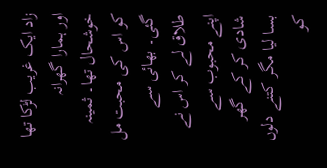زاد ایک غریب لڑکا تھا اور ہمارا گھرانہ خوشحال تھا۔ ثمینہ کو اس کی محبت مل گئی۔ بھائی سے طلاق لے کر اس نے اپنے محبوب سے شادی کر کے گھر بسا لیا مگر کتنے دلوں کو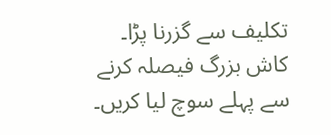تکلیف سے گزرنا پڑا۔ کاش بزرگ فیصلہ کرنے سے پہلے سوچ لیا کریں۔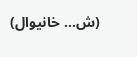(ش… خانیوال)